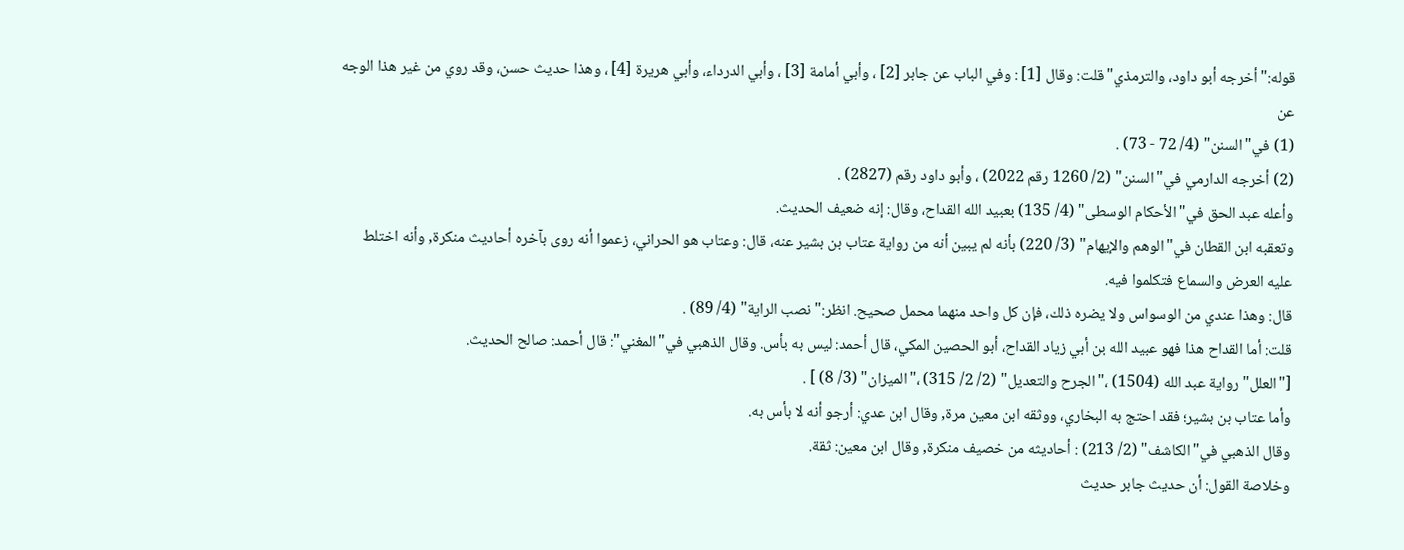قوله:"أخرجه أبو داود، والترمذي"قلت: وقال [1] : وفي الباب عن جابر [2] ، وأبي أمامة [3] ، وأبي الدرداء، وأبي هريرة [4] ، وهذا حديث حسن، وقد روي من غير هذا الوجه عن
(1) في"السنن" (4/ 72 - 73) .
(2) أخرجه الدارمي في"السنن" (2/ 1260 رقم 2022) ، وأبو داود رقم (2827) .
وأعله عبد الحق في"الأحكام الوسطى" (4/ 135) بعبيد الله القداح، وقال: إنه ضعيف الحديث.
وتعقبه ابن القطان في"الوهم والإيهام" (3/ 220) بأنه لم يبين أنه من رواية عتاب بن بشير عنه، قال: وعتاب هو الحراني، زعموا أنه روى بآخره أحاديث منكرة, وأنه اختلط عليه العرض والسماع فتكلموا فيه.
قال: وهذا عندي من الوسواس ولا يضره ذلك، فإن كل واحد منهما محمل صحيح. انظر:"نصب الراية" (4/ 89) .
قلت: أما القداح هذا فهو عبيد الله بن أبي زياد القداح، أبو الحصين المكي، قال أحمد: ليس به بأس. وقال الذهبي في"المغني": قال أحمد: صالح الحديث.
["العلل"رواية عبد الله (1504) ،"الجرح والتعديل" (2/ 2/ 315) ،"الميزان" (3/ 8) ] .
وأما عتاب بن بشير؛ فقد احتج به البخاري، ووثقه ابن معين مرة, وقال ابن عدي: أرجو أنه لا بأس به.
وقال الذهبي في"الكاشف" (2/ 213) : أحاديثه من خصيف منكرة, وقال ابن معين: ثقة.
وخلاصة القول: أن حديث جابر حديث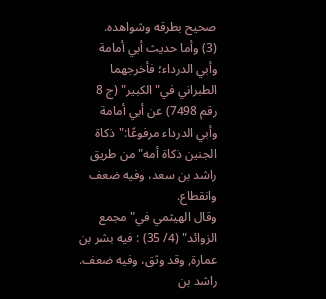صحيح بطرقه وشواهده.
(3) وأما حديث أبي أمامة وأبي الدرداء؛ فأخرجهما الطبراني في"الكبير" (ج 8 رقم 7498) عن أبي أمامة وأبي الدرداء مرفوعًا:"ذكاة الجنين ذكاة أمه"من طريق راشد بن سعد، وفيه ضعف وانقطاع.
وقال الهيثمي في"مجمع الزوائد" (4/ 35) : فيه بشر بن عمارة, وقد وثق، وفيه ضعف.
راشد بن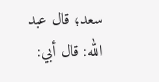سعد؛ قال عبد الله: قال أبي: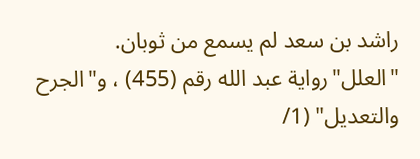راشد بن سعد لم يسمع من ثوبان.
"العلل"رواية عبد الله رقم (455) ، و"الجرح والتعديل" (1/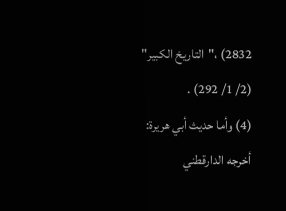2832) ،"التاريخ الكبير" (2/ 1/ 292) .
(4) وأما حديث أبي هريرة: أخرجه الدارقطني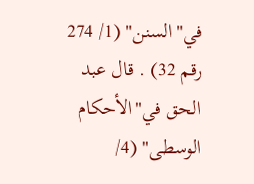في"السنن" (1/ 274 رقم 32) . قال عبد الحق في"الأحكام الوسطى" (4/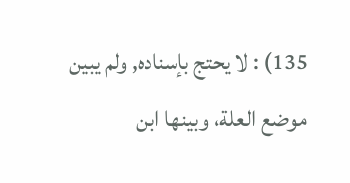135) : لا يحتج بإسناده, ولم يبين موضع العلة، وبينها ابن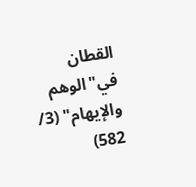القطان في"الوهم والإيهام" (3/ 582)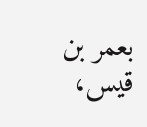بعمر بن قيس،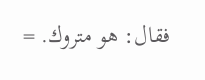فقال: هو متروك. =